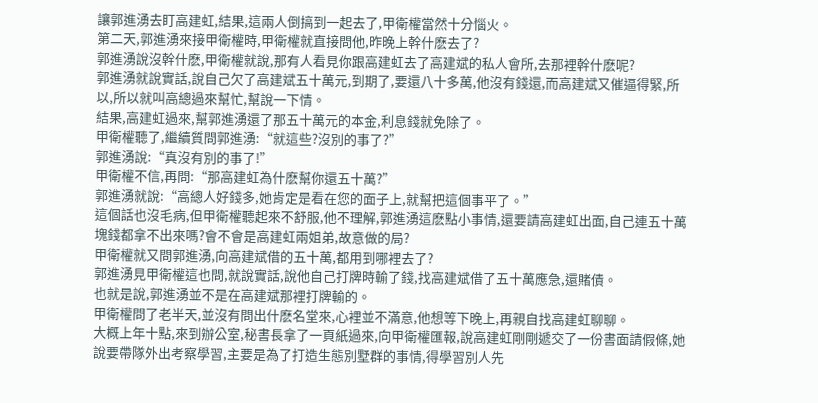讓郭進湧去盯高建虹,結果,這兩人倒搞到一起去了,甲衛權當然十分惱火。
第二天,郭進湧來接甲衛權時,甲衛權就直接問他,昨晚上幹什麽去了?
郭進湧說沒幹什麽,甲衛權就說,那有人看見你跟高建虹去了高建斌的私人會所,去那裡幹什麽呢?
郭進湧就說實話,說自己欠了高建斌五十萬元,到期了,要還八十多萬,他沒有錢還,而高建斌又催逼得緊,所以,所以就叫高總過來幫忙,幫說一下情。
結果,高建虹過來,幫郭進湧還了那五十萬元的本金,利息錢就免除了。
甲衛權聽了,繼續質問郭進湧:“就這些?沒別的事了?”
郭進湧說:“真沒有別的事了!”
甲衛權不信,再問:“那高建虹為什麽幫你還五十萬?”
郭進湧就說:“高總人好錢多,她肯定是看在您的面子上,就幫把這個事平了。”
這個話也沒毛病,但甲衛權聽起來不舒服,他不理解,郭進湧這麽點小事情,還要請高建虹出面,自己連五十萬塊錢都拿不出來嗎?會不會是高建虹兩姐弟,故意做的局?
甲衛權就又問郭進湧,向高建斌借的五十萬,都用到哪裡去了?
郭進湧見甲衛權這也問,就說實話,說他自己打牌時輸了錢,找高建斌借了五十萬應急,還賭債。
也就是說,郭進湧並不是在高建斌那裡打牌輸的。
甲衛權問了老半天,並沒有問出什麽名堂來,心裡並不滿意,他想等下晚上,再親自找高建虹聊聊。
大概上年十點,來到辦公室,秘書長拿了一頁紙過來,向甲衛權匯報,說高建虹剛剛遞交了一份書面請假條,她說要帶隊外出考察學習,主要是為了打造生態別墅群的事情,得學習別人先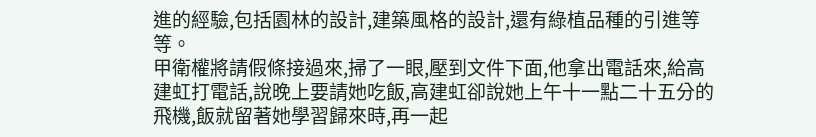進的經驗,包括園林的設計,建築風格的設計,還有綠植品種的引進等等。
甲衛權將請假條接過來,掃了一眼,壓到文件下面,他拿出電話來,給高建虹打電話,說晚上要請她吃飯,高建虹卻說她上午十一點二十五分的飛機,飯就留著她學習歸來時,再一起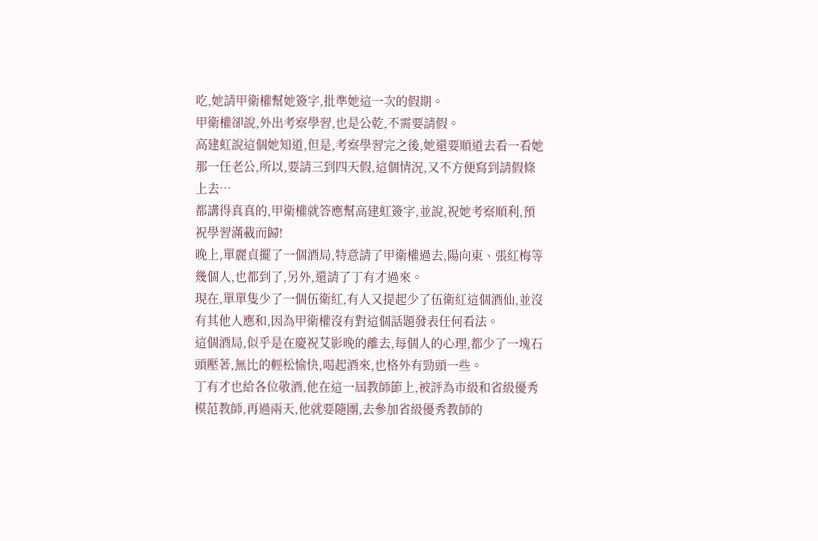吃,她請甲衛權幫她簽字,批準她這一次的假期。
甲衛權卻說,外出考察學習,也是公乾,不需要請假。
高建虹說這個她知道,但是,考察學習完之後,她還要順道去看一看她那一任老公,所以,要請三到四天假,這個情況,又不方便寫到請假條上去…
都講得真真的,甲衛權就答應幫高建虹簽字,並說,祝她考察順利,預祝學習滿載而歸!
晚上,單麗貞擺了一個酒局,特意請了甲衛權過去,陽向東、張紅梅等幾個人,也都到了,另外,還請了丁有才過來。
現在,單單隻少了一個伍衛紅,有人又提起少了伍衛紅這個酒仙,並沒有其他人應和,因為甲衛權沒有對這個話題發表任何看法。
這個酒局,似乎是在慶祝艾影晚的離去,每個人的心理,都少了一塊石頭壓著,無比的輕松愉快,喝起酒來,也格外有勁頭一些。
丁有才也給各位敬酒,他在這一屆教師節上,被評為市級和省級優秀模范教師,再過兩天,他就要隨團,去參加省級優秀教師的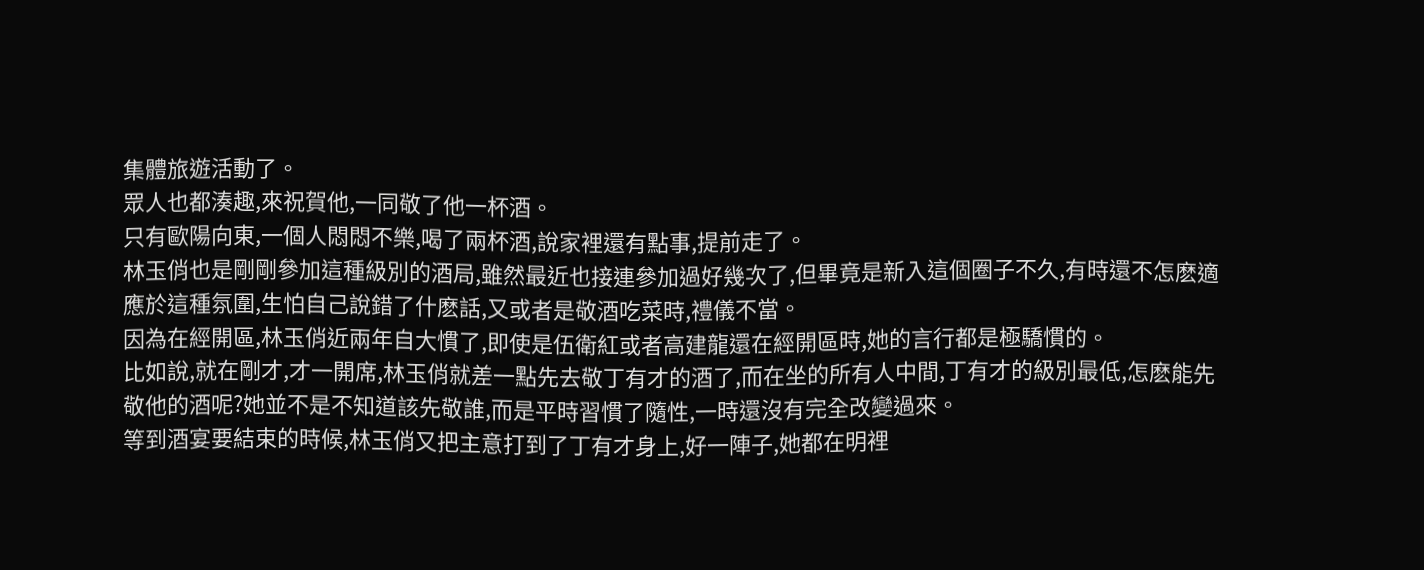集體旅遊活動了。
眾人也都湊趣,來祝賀他,一同敬了他一杯酒。
只有歐陽向東,一個人悶悶不樂,喝了兩杯酒,說家裡還有點事,提前走了。
林玉俏也是剛剛參加這種級別的酒局,雖然最近也接連參加過好幾次了,但畢竟是新入這個圈子不久,有時還不怎麽適應於這種氛圍,生怕自己說錯了什麽話,又或者是敬酒吃菜時,禮儀不當。
因為在經開區,林玉俏近兩年自大慣了,即使是伍衛紅或者高建龍還在經開區時,她的言行都是極驕慣的。
比如說,就在剛才,才一開席,林玉俏就差一點先去敬丁有才的酒了,而在坐的所有人中間,丁有才的級別最低,怎麽能先敬他的酒呢?她並不是不知道該先敬誰,而是平時習慣了隨性,一時還沒有完全改變過來。
等到酒宴要結束的時候,林玉俏又把主意打到了丁有才身上,好一陣子,她都在明裡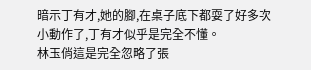暗示丁有才,她的腳,在桌子底下都耍了好多次小動作了,丁有才似乎是完全不懂。
林玉俏這是完全忽略了張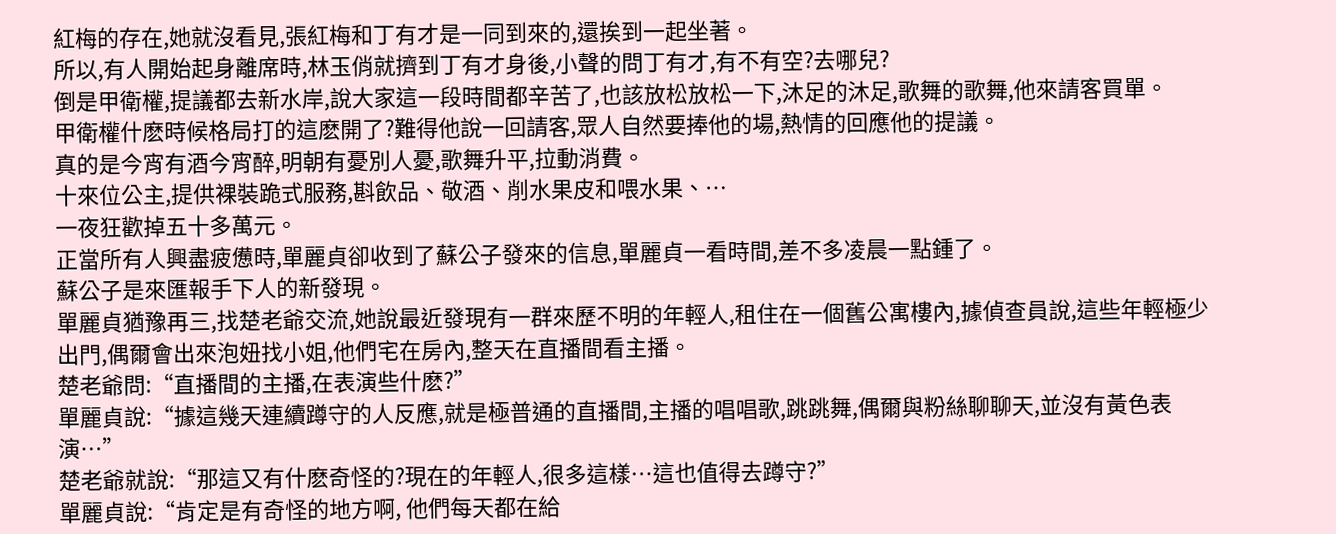紅梅的存在,她就沒看見,張紅梅和丁有才是一同到來的,還挨到一起坐著。
所以,有人開始起身離席時,林玉俏就擠到丁有才身後,小聲的問丁有才,有不有空?去哪兒?
倒是甲衛權,提議都去新水岸,說大家這一段時間都辛苦了,也該放松放松一下,沐足的沐足,歌舞的歌舞,他來請客買單。
甲衛權什麽時候格局打的這麽開了?難得他說一回請客,眾人自然要捧他的場,熱情的回應他的提議。
真的是今宵有酒今宵醉,明朝有憂別人憂,歌舞升平,拉動消費。
十來位公主,提供裸裝跪式服務,斟飲品、敬酒、削水果皮和喂水果、…
一夜狂歡掉五十多萬元。
正當所有人興盡疲憊時,單麗貞卻收到了蘇公子發來的信息,單麗貞一看時間,差不多凌晨一點鍾了。
蘇公子是來匯報手下人的新發現。
單麗貞猶豫再三,找楚老爺交流,她說最近發現有一群來歷不明的年輕人,租住在一個舊公寓樓內,據偵查員說,這些年輕極少出門,偶爾會出來泡妞找小姐,他們宅在房內,整天在直播間看主播。
楚老爺問:“直播間的主播,在表演些什麽?”
單麗貞說:“據這幾天連續蹲守的人反應,就是極普通的直播間,主播的唱唱歌,跳跳舞,偶爾與粉絲聊聊天,並沒有黃色表演…”
楚老爺就說:“那這又有什麽奇怪的?現在的年輕人,很多這樣…這也值得去蹲守?”
單麗貞說:“肯定是有奇怪的地方啊, 他們每天都在給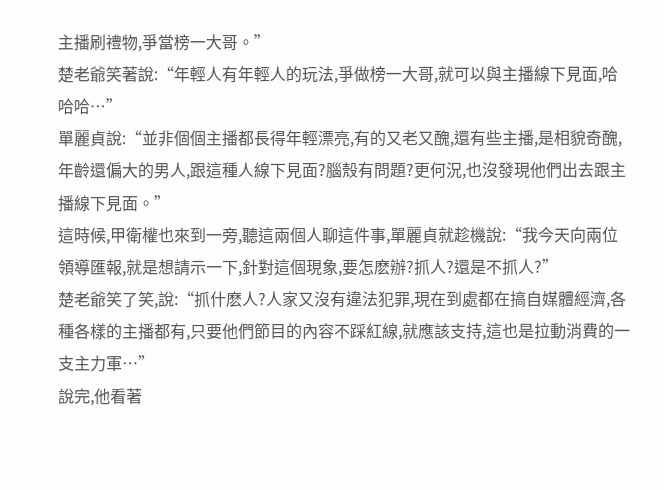主播刷禮物,爭當榜一大哥。”
楚老爺笑著說:“年輕人有年輕人的玩法,爭做榜一大哥,就可以與主播線下見面,哈哈哈…”
單麗貞說:“並非個個主播都長得年輕漂亮,有的又老又醜,還有些主播,是相貌奇醜,年齡還偏大的男人,跟這種人線下見面?腦殼有問題?更何況,也沒發現他們出去跟主播線下見面。”
這時候,甲衛權也來到一旁,聽這兩個人聊這件事,單麗貞就趁機說:“我今天向兩位領導匯報,就是想請示一下,針對這個現象,要怎麽辦?抓人?還是不抓人?”
楚老爺笑了笑,說:“抓什麽人?人家又沒有違法犯罪,現在到處都在搞自媒體經濟,各種各樣的主播都有,只要他們節目的內容不踩紅線,就應該支持,這也是拉動消費的一支主力軍…”
說完,他看著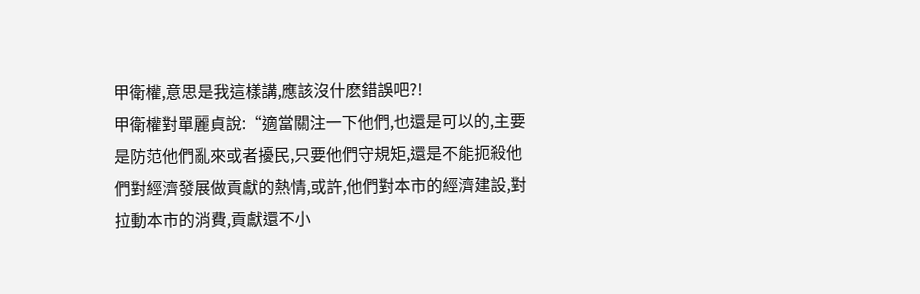甲衛權,意思是我這樣講,應該沒什麽錯誤吧?!
甲衛權對單麗貞說:“適當關注一下他們,也還是可以的,主要是防范他們亂來或者擾民,只要他們守規矩,還是不能扼殺他們對經濟發展做貢獻的熱情,或許,他們對本市的經濟建設,對拉動本市的消費,貢獻還不小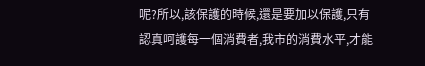呢?所以,該保護的時候,還是要加以保護,只有認真呵護每一個消費者,我市的消費水平,才能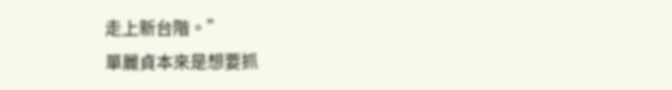走上新台階。”
單麗貞本來是想要抓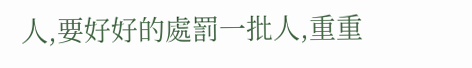人,要好好的處罰一批人,重重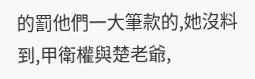的罰他們一大筆款的,她沒料到,甲衛權與楚老爺,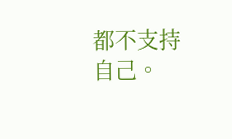都不支持自己。